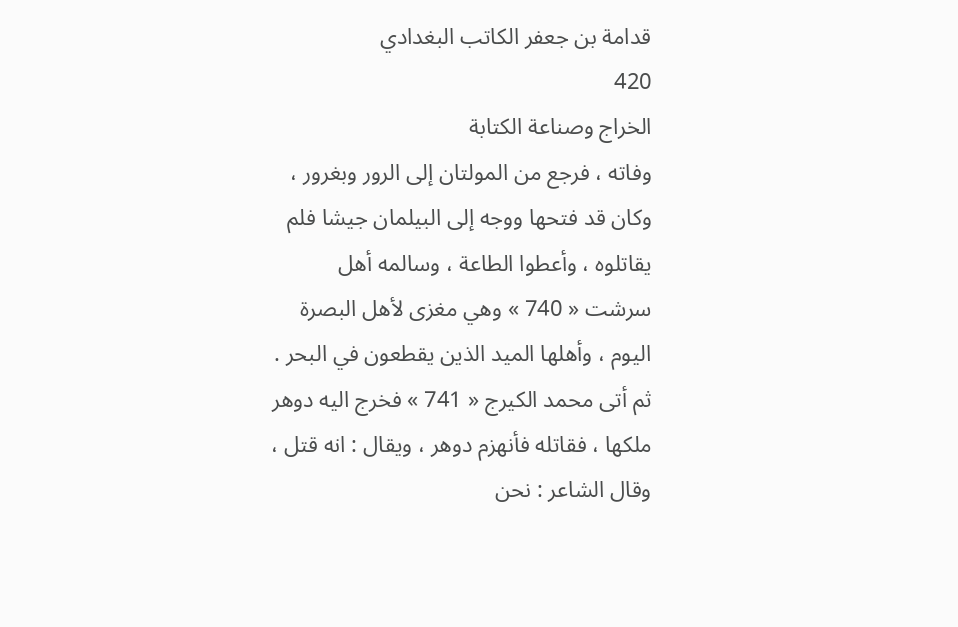قدامة بن جعفر الكاتب البغدادي
420
الخراج وصناعة الكتابة
وفاته ، فرجع من المولتان إلى الرور وبغرور ، وكان قد فتحها ووجه إلى البيلمان جيشا فلم يقاتلوه ، وأعطوا الطاعة ، وسالمه أهل سرشت « 740 » وهي مغزى لأهل البصرة اليوم ، وأهلها الميد الذين يقطعون في البحر . ثم أتى محمد الكيرج « 741 » فخرج اليه دوهر ملكها ، فقاتله فأنهزم دوهر ، ويقال : انه قتل ، وقال الشاعر : نحن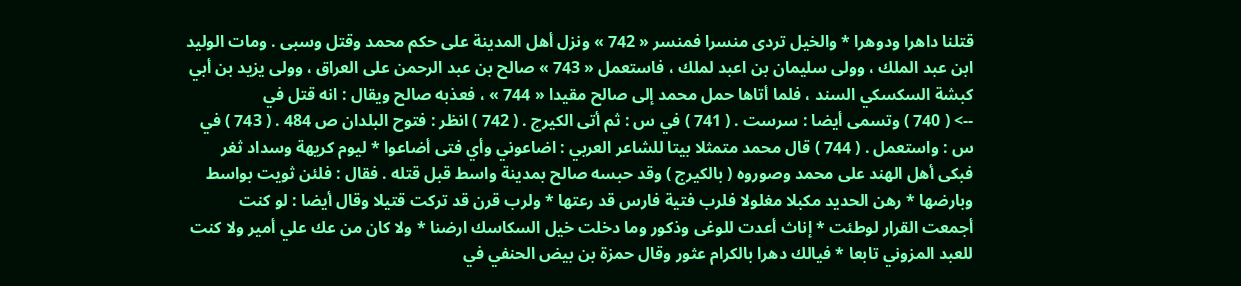قتلنا داهرا ودوهرا * والخيل تردى منسرا فمنسر « 742 » ونزل أهل المدينة على حكم محمد وقتل وسبى . ومات الوليد ابن عبد الملك ، وولى سليمان بن اعبد لملك ، فاستعمل « 743 » صالح بن عبد الرحمن على العراق ، وولى يزيد بن أبي كبشة السكسكي السند ، فلما أتاها حمل محمد إلى صالح مقيدا « 744 » ، فعذبه صالح ويقال : انه قتل في
--> ( 740 ) وتسمى أيضا : سرست . ( 741 ) في س : ثم أتى الكيرج . ( 742 ) انظر : فتوح البلدان ص 484 . ( 743 ) في س : واستعمل . ( 744 ) قال محمد متمثلا بيتا للشاعر العربي : اضاعوني وأي فتى أضاعوا * ليوم كريهة وسداد ثغر فبكى أهل الهند على محمد وصوروه ( بالكيرج ) وقد حبسه صالح بمدينة واسط قبل قتله . فقال : فلئن ثويت بواسط وبارضها * رهن الحديد مكبلا مغلولا فلرب فتية فارس قد رعتها * ولرب قرن قد تركت قتيلا وقال أيضا : لو كنت أجمعت القرار لوطئت * إناث أعدت للوغى وذكور وما دخلت خيل السكاسك ارضنا * ولا كان من عك علي أمير ولا كنت للعبد المزوني تابعا * فيالك دهرا بالكرام عثور وقال حمزة بن بيض الحنفي في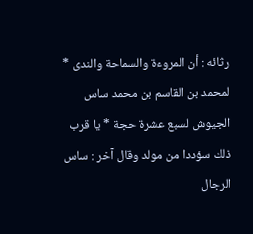رثائه : أن المروءة والسماحة والندى * لمحمد بن القاسم بن محمد ساس الجيوش لسبع عشرة حجة * يا قرب ذلك سؤددا من مولد وقال آخر : ساس الرجال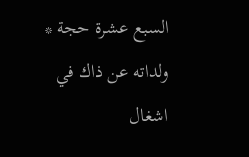السبع عشرة حجة * ولداته عن ذاك في اشغال